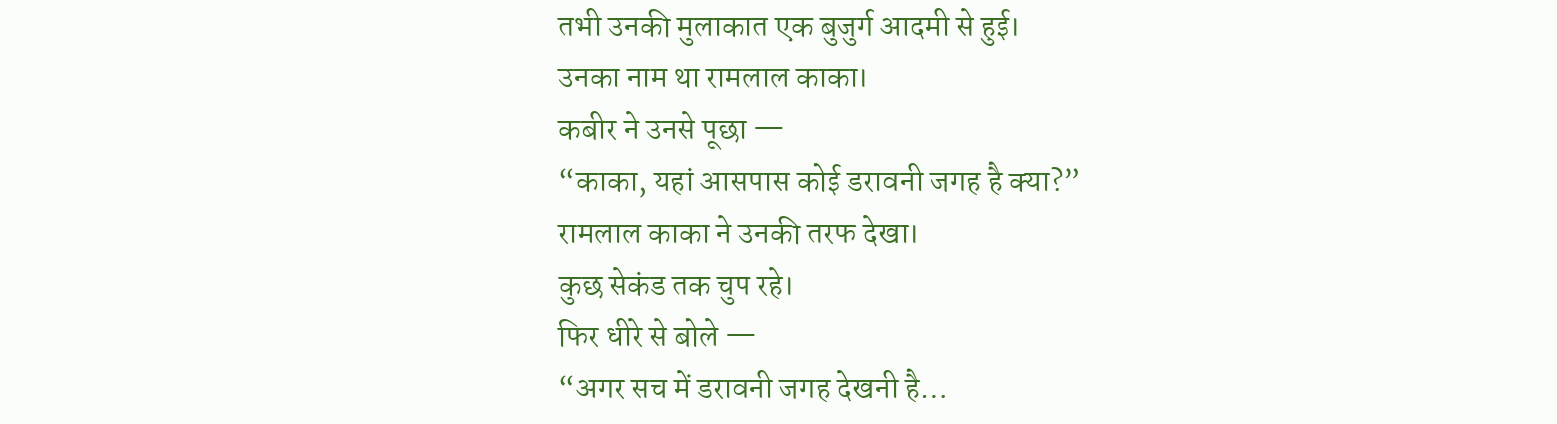तभी उनकी मुलाकात एक बुजुर्ग आदमी से हुई।
उनका नाम था रामलाल काका।
कबीर ने उनसे पूछा —
“काका, यहां आसपास कोई डरावनी जगह है क्या?”
रामलाल काका ने उनकी तरफ देखा।
कुछ सेकंड तक चुप रहे।
फिर धीरे से बोले —
“अगर सच में डरावनी जगह देखनी है…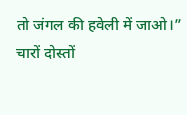तो जंगल की हवेली में जाओ।”
चारों दोस्तों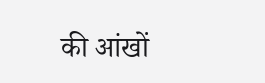की आंखों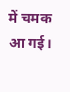में चमक आ गई।